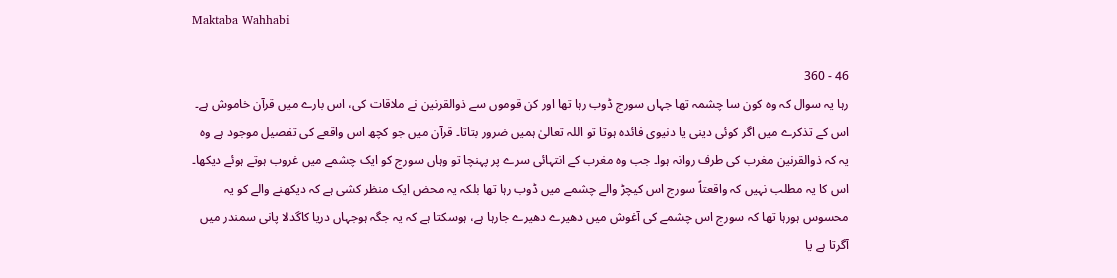Maktaba Wahhabi

46 - 360
رہا یہ سوال کہ وہ کون سا چشمہ تھا جہاں سورج ڈوب رہا تھا اور کن قوموں سے ذوالقرنین نے ملاقات کی، اس بارے میں قرآن خاموش ہے۔ اس کے تذکرے میں اگر کوئی دینی یا دنیوی فائدہ ہوتا تو اللہ تعالیٰ ہمیں ضرور بتاتا۔ قرآن میں جو کچھ اس واقعے کی تفصیل موجود ہے وہ یہ کہ ذوالقرنین مغرب کی طرف روانہ ہوا۔ جب وہ مغرب کے انتہائی سرے پر پہنچا تو وہاں سورج کو ایک چشمے میں غروب ہوتے ہوئے دیکھا۔ اس کا یہ مطلب نہیں کہ واقعتاً سورج اس کیچڑ والے چشمے میں ڈوب رہا تھا بلکہ یہ محض ایک منظر کشی ہے کہ دیکھنے والے کو یہ محسوس ہورہا تھا کہ سورج اس چشمے کی آغوش میں دھیرے دھیرے جارہا ہے، ہوسکتا ہے کہ یہ جگہ ہوجہاں دریا کاگدلا پانی سمندر میں آگرتا ہے یا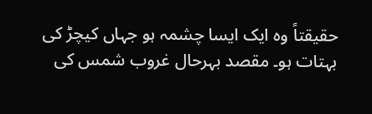حقیقتاً وہ ایک ایسا چشمہ ہو جہاں کیچڑ کی بہتات ہو۔ مقصد بہرحال غروب شمس کی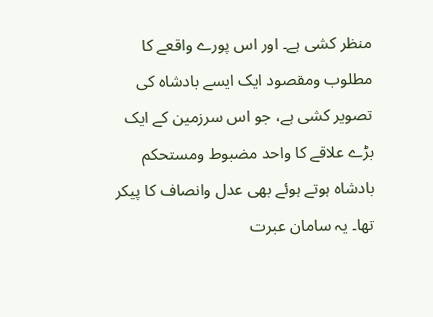منظر کشی ہے۔ اور اس پورے واقعے کا مطلوب ومقصود ایک ایسے بادشاہ کی تصویر کشی ہے، جو اس سرزمین کے ایک بڑے علاقے کا واحد مضبوط ومستحکم بادشاہ ہوتے ہوئے بھی عدل وانصاف کا پیکر تھا۔ یہ سامان عبرت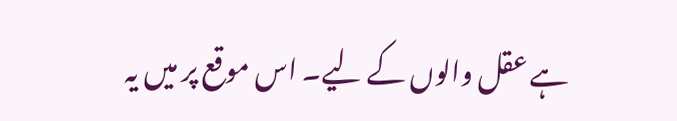ہے عقل والوں کے لیے۔ اس موقع پر میں یہ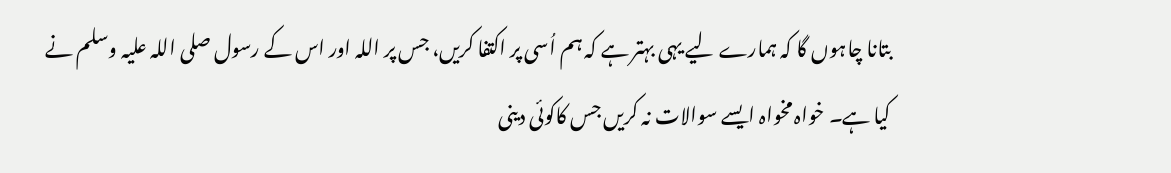بتانا چاہوں گا کہ ہمارے لیے یہی بہتر ہے کہ ہم اُسی پر اکتفا کریں، جس پر اللہ اور اس کے رسول صلی اللہ علیہ وسلم نے کیا ہے۔ خواہ مخواہ ایسے سوالات نہ کریں جس کاکوئی دینی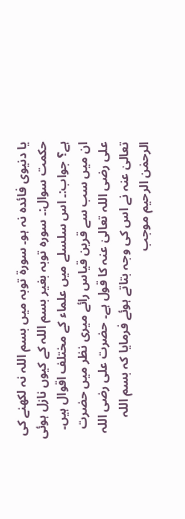یا دنیوی فائدہ نہ ہو۔ سورۃ توبہ میں بسم اللہ نہ لکھنے کی حکمت سوال:۔ سورہ توبہ بغیر بسم اللہ کے کیوں نازل ہوئی ہے؟ جواب:۔ اس سلسلے میں علماء کے مختلف اقوال ہیں۔ ان میں سب سے قرین قیاس رائے میری نظر میں حضرت علی رضی اللہ تعالیٰ عنہ کا قول ہے۔ حضرت علی رضی اللہ تعالیٰ عنہ نے اس کی وجہ بتاتے ہوئے فرمایا کہ بسم اللہ الرحمٰن الرحیم موجب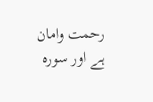رحمت وامان ہے اور سورہ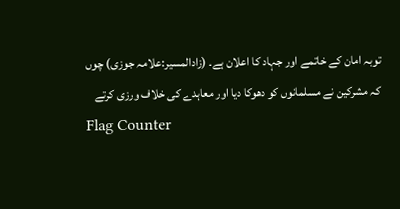توبہ امان کے خاتمے اور جہاد کا اعلان ہے۔ (زادالمسیر:علامہ جوزی) چوں کہ مشرکین نے مسلمانوں کو دھوکا دیا اور معاہدے کی خلاف ورزی کرتے
Flag Counter